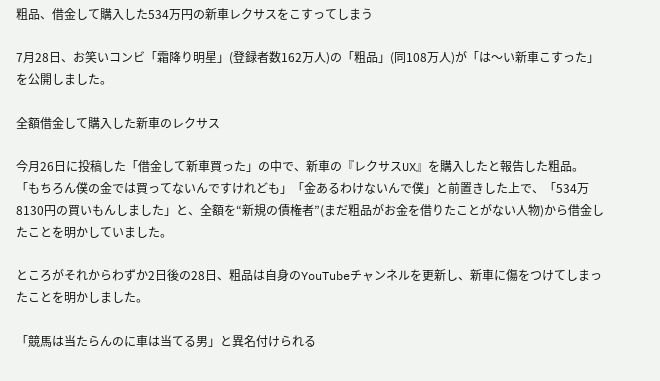粗品、借金して購入した534万円の新車レクサスをこすってしまう

7月28日、お笑いコンビ「霜降り明星」(登録者数162万人)の「粗品」(同108万人)が「は〜い新車こすった」を公開しました。

全額借金して購入した新車のレクサス

今月26日に投稿した「借金して新車買った」の中で、新車の『レクサスUX』を購入したと報告した粗品。「もちろん僕の金では買ってないんですけれども」「金あるわけないんで僕」と前置きした上で、「534万8130円の買いもんしました」と、全額を“新規の債権者”(まだ粗品がお金を借りたことがない人物)から借金したことを明かしていました。

ところがそれからわずか2日後の28日、粗品は自身のYouTubeチャンネルを更新し、新車に傷をつけてしまったことを明かしました。

「競馬は当たらんのに車は当てる男」と異名付けられる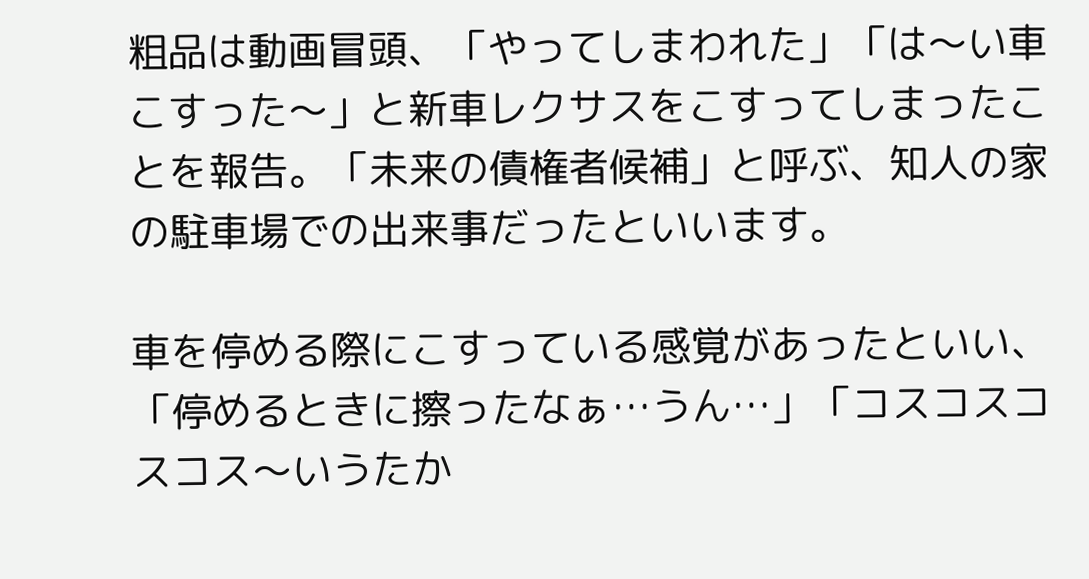粗品は動画冒頭、「やってしまわれた」「は〜い車こすった〜」と新車レクサスをこすってしまったことを報告。「未来の債権者候補」と呼ぶ、知人の家の駐車場での出来事だったといいます。

車を停める際にこすっている感覚があったといい、「停めるときに擦ったなぁ…うん…」「コスコスコスコス〜いうたか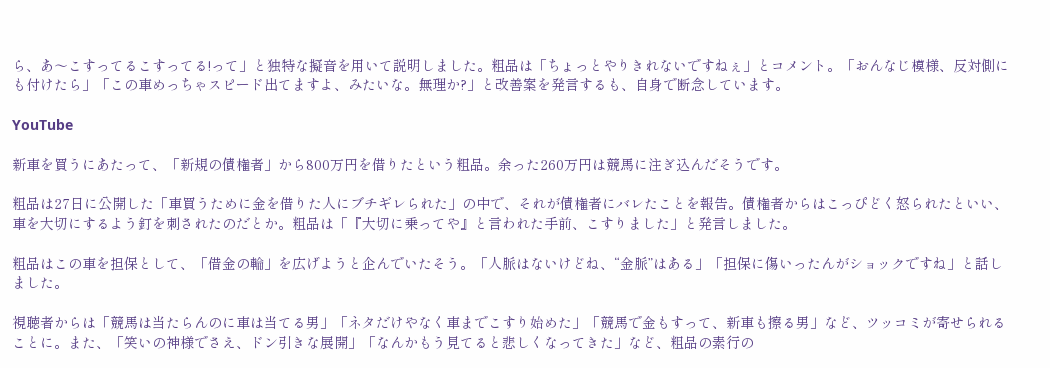ら、あ〜こすってるこすってる!って」と独特な擬音を用いて説明しました。粗品は「ちょっとやりきれないですねぇ」とコメント。「おんなじ模様、反対側にも付けたら」「この車めっちゃスピード出てますよ、みたいな。無理か?」と改善案を発言するも、自身で断念しています。

YouTube

新車を買うにあたって、「新規の債権者」から800万円を借りたという粗品。余った260万円は競馬に注ぎ込んだそうです。

粗品は27日に公開した「車買うために金を借りた人にブチギレられた」の中で、それが債権者にバレたことを報告。債権者からはこっぴどく怒られたといい、車を大切にするよう釘を刺されたのだとか。粗品は「『大切に乗ってや』と言われた手前、こすりました」と発言しました。

粗品はこの車を担保として、「借金の輪」を広げようと企んでいたそう。「人脈はないけどね、“金脈”はある」「担保に傷いったんがショックですね」と話しました。

視聴者からは「競馬は当たらんのに車は当てる男」「ネタだけやなく車までこすり始めた」「競馬で金もすって、新車も擦る男」など、ツッコミが寄せられることに。また、「笑いの神様でさえ、ドン引きな展開」「なんかもう見てると悲しくなってきた」など、粗品の素行の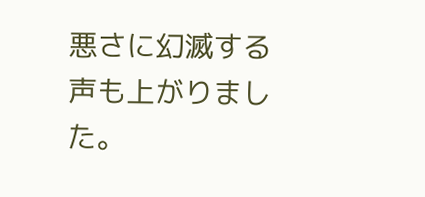悪さに幻滅する声も上がりました。